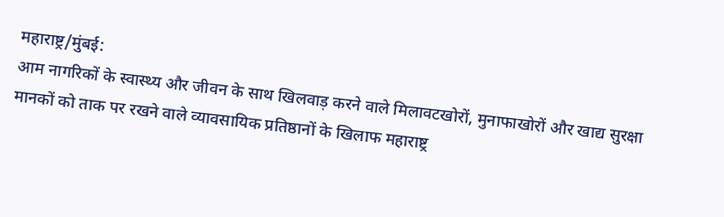महाराष्ट्र/मुंबई:
आम नागरिकों के स्वास्थ्य और जीवन के साथ खिलवाड़ करने वाले मिलावटखोरों, मुनाफाखोरों और खाद्य सुरक्षा मानकों को ताक पर रखने वाले व्यावसायिक प्रतिष्ठानों के खिलाफ महाराष्ट्र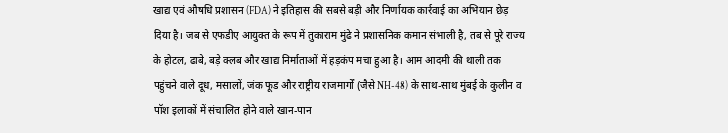खाद्य एवं औषधि प्रशासन (FDA) ने इतिहास की सबसे बड़ी और निर्णायक कार्रवाई का अभियान छेड़ दिया है। जब से एफडीए आयुक्त के रूप में तुकाराम मुंढे ने प्रशासनिक कमान संभाली है, तब से पूरे राज्य के होटल, ढाबे, बड़े क्लब और खाद्य निर्माताओं में हड़कंप मचा हुआ है। आम आदमी की थाली तक पहुंचने वाले दूध, मसालों, जंक फूड और राष्ट्रीय राजमार्गों (जैसे NH-48) के साथ-साथ मुंबई के कुलीन व पॉश इलाकों में संचालित होने वाले खान-पान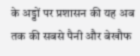के अड्डों पर प्रशासन की यह अब तक की सबसे पैनी और बेखौफ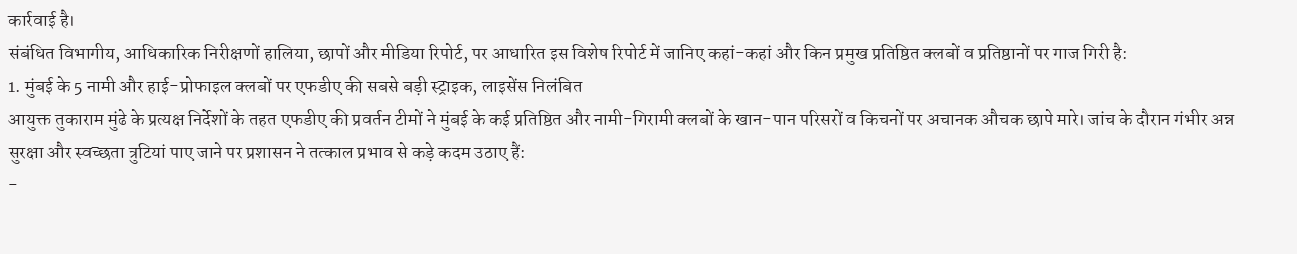कार्रवाई है।
संबंधित विभागीय, आधिकारिक निरीक्षणों हालिया, छापों और मीडिया रिपोर्ट, पर आधारित इस विशेष रिपोर्ट में जानिए कहां-कहां और किन प्रमुख प्रतिष्ठित क्लबों व प्रतिष्ठानों पर गाज गिरी है:
1. मुंबई के 5 नामी और हाई-प्रोफाइल क्लबों पर एफडीए की सबसे बड़ी स्ट्राइक, लाइसेंस निलंबित
आयुक्त तुकाराम मुंढे के प्रत्यक्ष निर्देशों के तहत एफडीए की प्रवर्तन टीमों ने मुंबई के कई प्रतिष्ठित और नामी-गिरामी क्लबों के खान-पान परिसरों व किचनों पर अचानक औचक छापे मारे। जांच के दौरान गंभीर अन्न सुरक्षा और स्वच्छता त्रुटियां पाए जाने पर प्रशासन ने तत्काल प्रभाव से कड़े कदम उठाए हैं:
-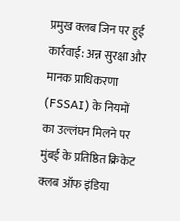प्रमुख क्लब जिन पर हुई कार्रवाई: अन्न सुरक्षा और मानक प्राधिकरणा (FSSAI) के नियमों का उल्लंघन मिलने पर मुंबई के प्रतिष्ठित क्रिकेट क्लब ऑफ इंडिया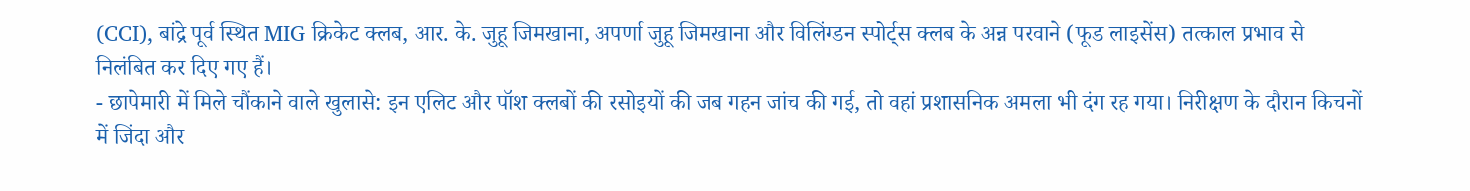(CCI), बांद्रे पूर्व स्थित MIG क्रिकेट क्लब, आर. के. जुहू जिमखाना, अपर्णा जुहू जिमखाना और विलिंग्डन स्पोर्ट्स क्लब के अन्न परवाने (फूड लाइसेंस) तत्काल प्रभाव से निलंबित कर दिए गए हैं।
- छापेमारी में मिले चौंकाने वाले खुलासे: इन एलिट और पॉश क्लबों की रसोइयों की जब गहन जांच की गई, तो वहां प्रशासनिक अमला भी दंग रह गया। निरीक्षण के दौरान किचनों में जिंदा और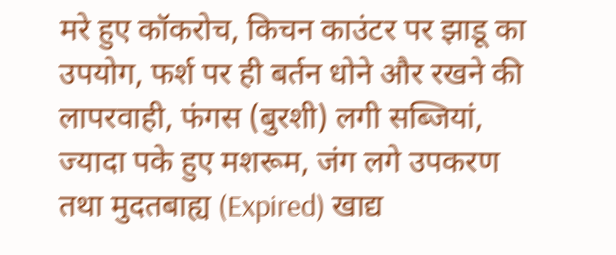मरे हुए कॉकरोच, किचन काउंटर पर झाडू का उपयोग, फर्श पर ही बर्तन धोने और रखने की लापरवाही, फंगस (बुरशी) लगी सब्जियां, ज्यादा पके हुए मशरूम, जंग लगे उपकरण तथा मुदतबाह्य (Expired) खाद्य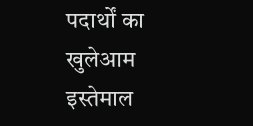पदार्थों का खुलेआम इस्तेमाल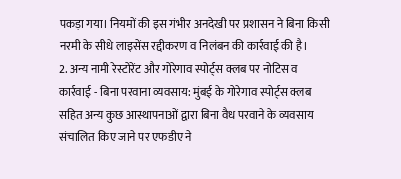पकड़ा गया। नियमों की इस गंभीर अनदेखी पर प्रशासन ने बिना किसी नरमी के सीधे लाइसेंस रद्दीकरण व निलंबन की कार्रवाई की है।
2. अन्य नामी रेस्टोरेंट और गोरेगाव स्पोर्ट्स क्लब पर नोटिस व कार्रवाई - बिना परवाना व्यवसाय: मुंबई के गोरेगाव स्पोर्ट्स क्लब सहित अन्य कुछ आस्थापनाओं द्वारा बिना वैध परवाने के व्यवसाय संचालित किए जाने पर एफडीए ने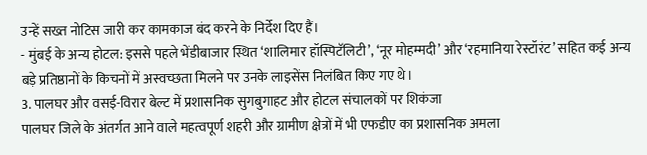उन्हें सख्त नोटिस जारी कर कामकाज बंद करने के निर्देश दिए हैं।
- मुंबई के अन्य होटल: इससे पहले भेंडीबाजार स्थित ‘शालिमार हॉस्पिटॅलिटी’, ‘नूर मोहम्मदी’ और ‘रहमानिया रेस्टॉरंट’ सहित कई अन्य बड़े प्रतिष्ठानों के किचनों में अस्वच्छता मिलने पर उनके लाइसेंस निलंबित किए गए थे।
3. पालघर और वसई-विरार बेल्ट में प्रशासनिक सुगबुगाहट और होटल संचालकों पर शिकंजा
पालघर जिले के अंतर्गत आने वाले महत्वपूर्ण शहरी और ग्रामीण क्षेत्रों में भी एफडीए का प्रशासनिक अमला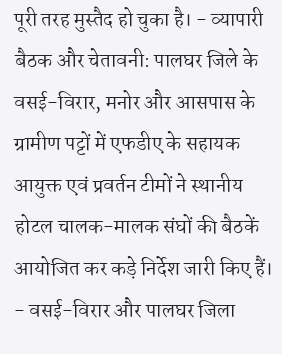पूरी तरह मुस्तैद हो चुका है। - व्यापारी बैठक और चेतावनी: पालघर जिले के वसई-विरार, मनोर और आसपास के ग्रामीण पट्टों में एफडीए के सहायक आयुक्त एवं प्रवर्तन टीमों ने स्थानीय होटल चालक-मालक संघों की बैठकें आयोजित कर कड़े निर्देश जारी किए हैं।
- वसई-विरार और पालघर जिला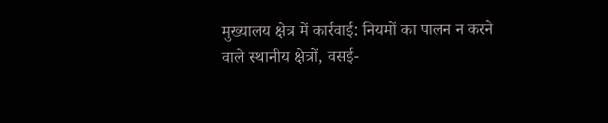मुख्यालय क्षेत्र में कार्रवाई: नियमों का पालन न करने वाले स्थानीय क्षेत्रों, वसई-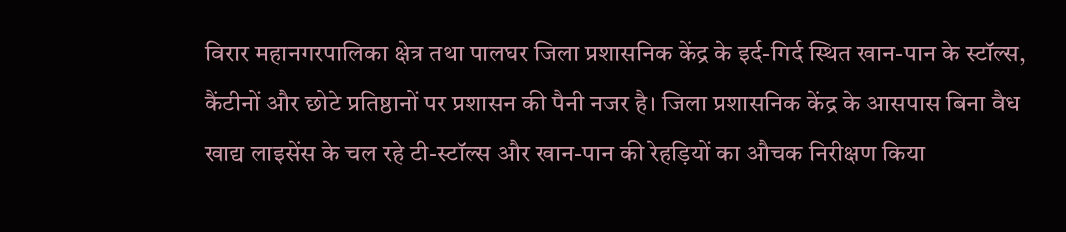विरार महानगरपालिका क्षेत्र तथा पालघर जिला प्रशासनिक केंद्र के इर्द-गिर्द स्थित खान-पान के स्टॉल्स, कैंटीनों और छोटे प्रतिष्ठानों पर प्रशासन की पैनी नजर है। जिला प्रशासनिक केंद्र के आसपास बिना वैध खाद्य लाइसेंस के चल रहे टी-स्टॉल्स और खान-पान की रेहड़ियों का औचक निरीक्षण किया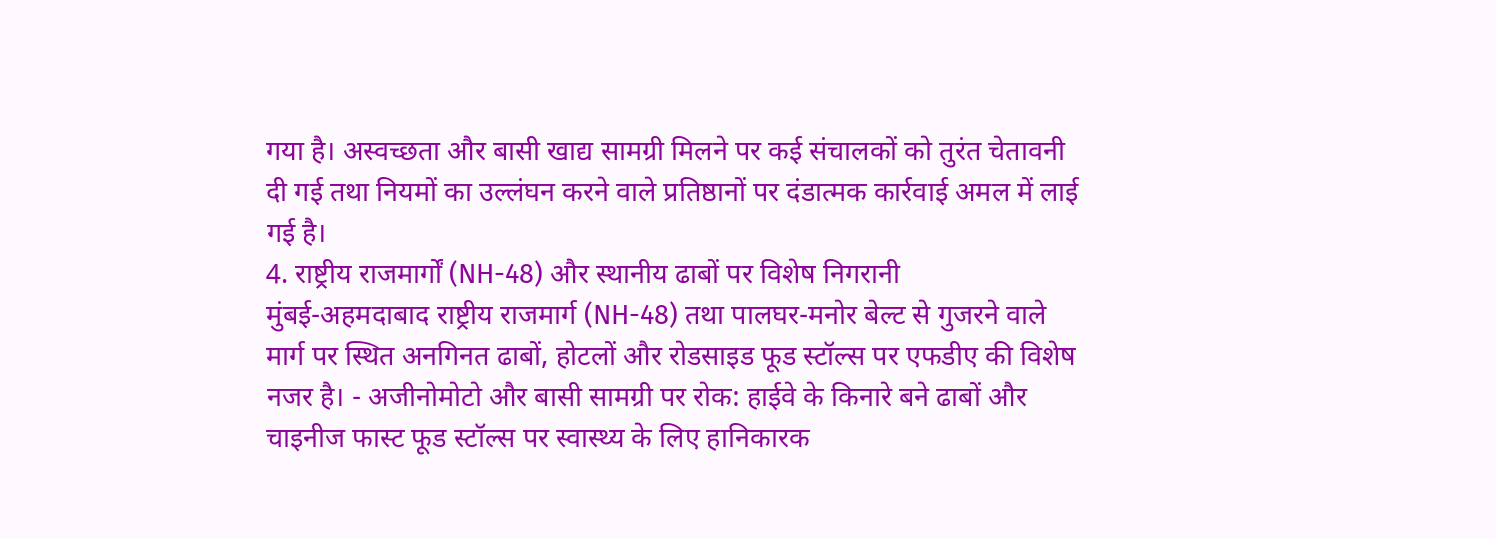गया है। अस्वच्छता और बासी खाद्य सामग्री मिलने पर कई संचालकों को तुरंत चेतावनी दी गई तथा नियमों का उल्लंघन करने वाले प्रतिष्ठानों पर दंडात्मक कार्रवाई अमल में लाई गई है।
4. राष्ट्रीय राजमार्गों (NH-48) और स्थानीय ढाबों पर विशेष निगरानी
मुंबई-अहमदाबाद राष्ट्रीय राजमार्ग (NH-48) तथा पालघर-मनोर बेल्ट से गुजरने वाले मार्ग पर स्थित अनगिनत ढाबों, होटलों और रोडसाइड फूड स्टॉल्स पर एफडीए की विशेष नजर है। - अजीनोमोटो और बासी सामग्री पर रोक: हाईवे के किनारे बने ढाबों और चाइनीज फास्ट फूड स्टॉल्स पर स्वास्थ्य के लिए हानिकारक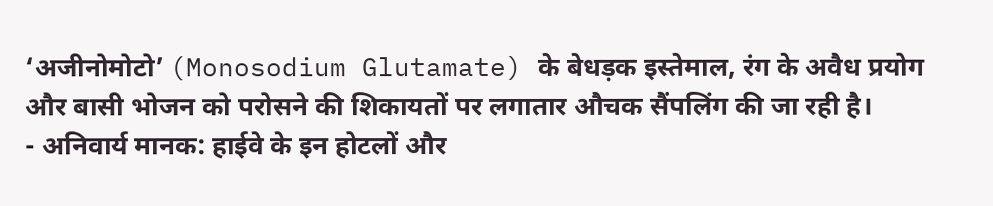‘अजीनोमोटो’ (Monosodium Glutamate) के बेधड़क इस्तेमाल, रंग के अवैध प्रयोग और बासी भोजन को परोसने की शिकायतों पर लगातार औचक सैंपलिंग की जा रही है।
- अनिवार्य मानक: हाईवे के इन होटलों और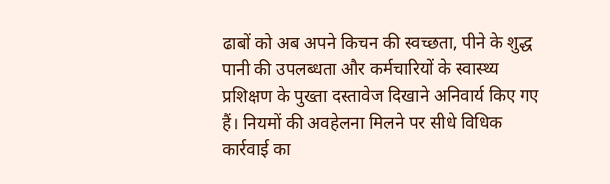ढाबों को अब अपने किचन की स्वच्छता, पीने के शुद्ध पानी की उपलब्धता और कर्मचारियों के स्वास्थ्य प्रशिक्षण के पुख्ता दस्तावेज दिखाने अनिवार्य किए गए हैं। नियमों की अवहेलना मिलने पर सीधे विधिक कार्रवाई का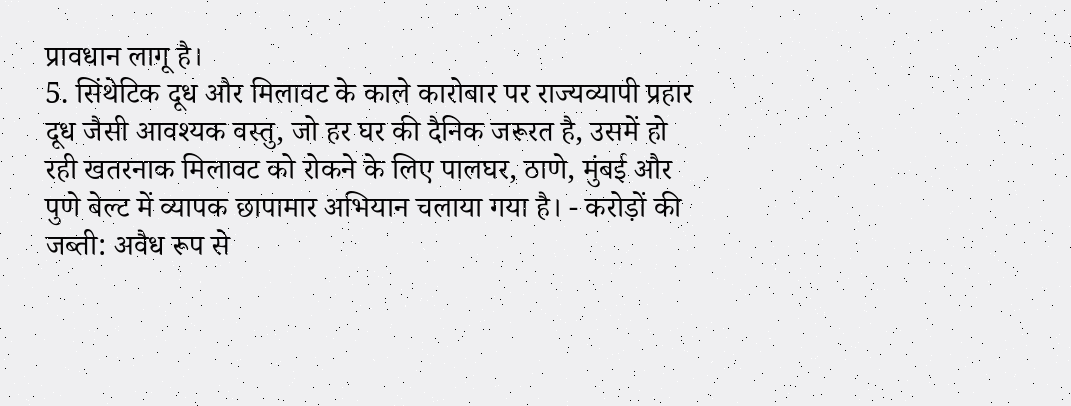प्रावधान लागू है।
5. सिंथेटिक दूध और मिलावट के काले कारोबार पर राज्यव्यापी प्रहार
दूध जैसी आवश्यक वस्तु, जो हर घर की दैनिक जरूरत है, उसमें हो रही खतरनाक मिलावट को रोकने के लिए पालघर, ठाणे, मुंबई और पुणे बेल्ट में व्यापक छापामार अभियान चलाया गया है। - करोड़ों की जब्ती: अवैध रूप से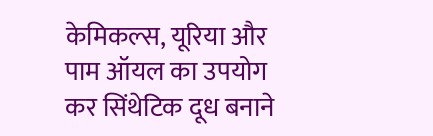केमिकल्स, यूरिया और पाम ऑयल का उपयोग कर सिंथेटिक दूध बनाने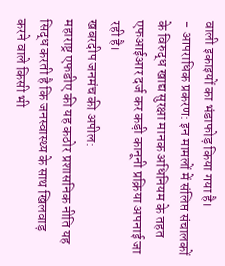वाली इकाइयों का भंडाफोड़ किया गया है।
- आपराधिक प्रकरण: इन मामलों में संलिप्त संचालकों के विरुद्ध खाद्य सुरक्षा मानक अधिनियम के तहत एफआईआर दर्ज कर कड़ी कानूनी प्रक्रिया अपनाई जा रही है।
खबरदीप जनमंच की अपील:
महाराष्ट्र एफडीए की यह कठोर प्रशासनिक नीति यह सिद्ध करती है कि जनस्वास्थ्य के साथ खिलवाड़ करने वाले किसी भी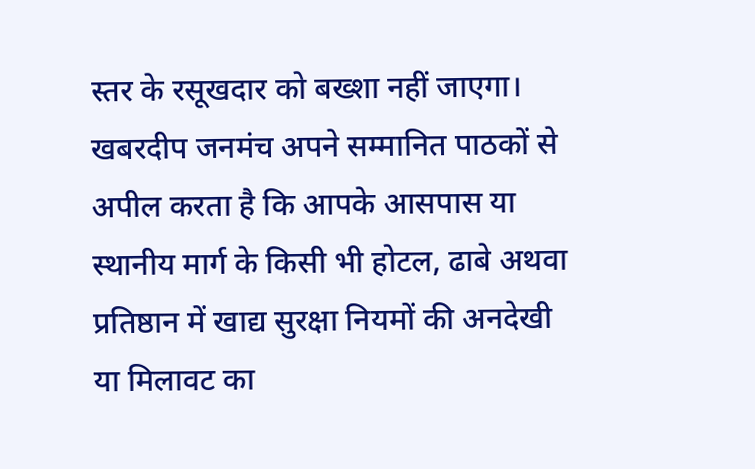स्तर के रसूखदार को बख्शा नहीं जाएगा।
खबरदीप जनमंच अपने सम्मानित पाठकों से अपील करता है कि आपके आसपास या स्थानीय मार्ग के किसी भी होटल, ढाबे अथवा प्रतिष्ठान में खाद्य सुरक्षा नियमों की अनदेखी या मिलावट का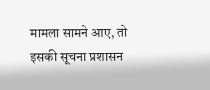मामला सामने आए, तो इसकी सूचना प्रशासन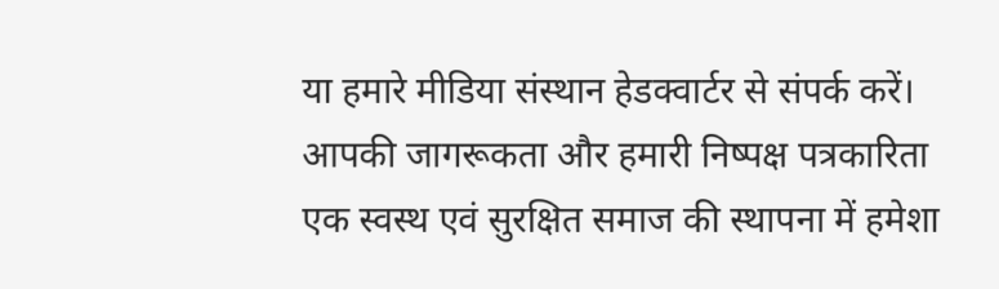या हमारे मीडिया संस्थान हेडक्वार्टर से संपर्क करें। आपकी जागरूकता और हमारी निष्पक्ष पत्रकारिता एक स्वस्थ एवं सुरक्षित समाज की स्थापना में हमेशा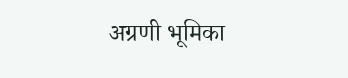अग्रणी भूमिका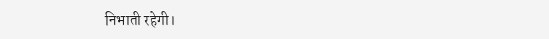निभाती रहेगी।